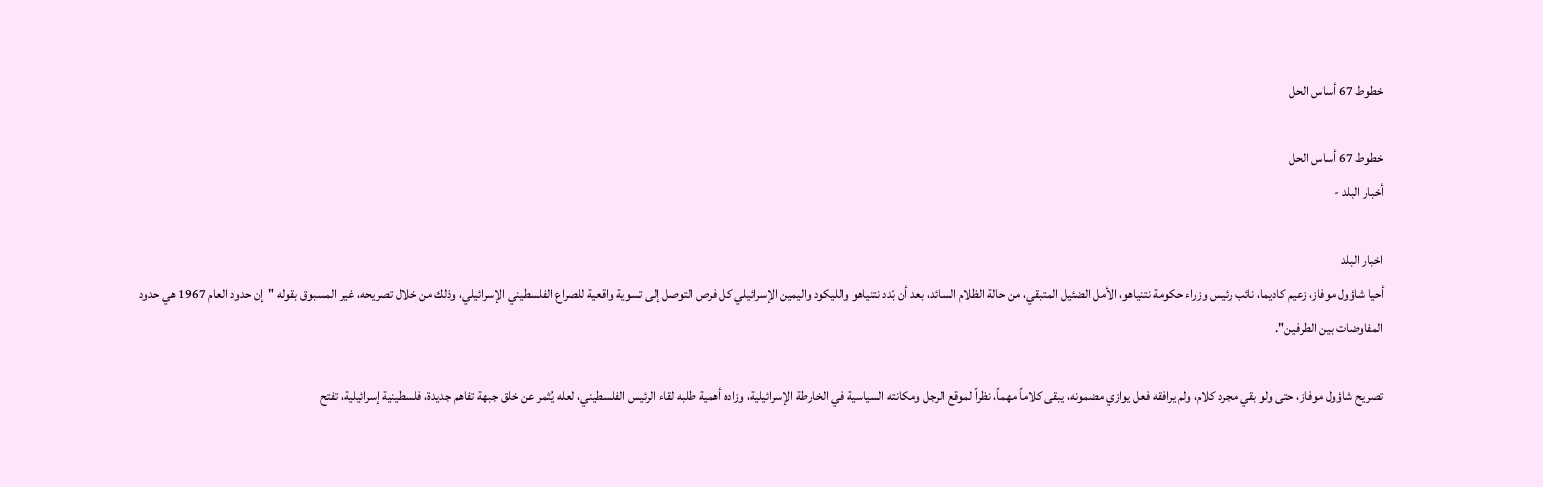خطوط 67 أساس الحل

خطوط 67 أساس الحل
أخبار البلد -

اخبار البلد
أحيا شاؤول موفاز، زعيم كاديما، نائب رئيس وزراء حكومة نتنياهو، الأمل الضئيل المتبقي، من حالة الظلام السائد، بعد أن بّدد نتنياهو والليكود واليمين الإسرائيلي كل فرص التوصل إلى تسوية واقعية للصراع الفلسطيني الإسرائيلي، وذلك من خلال تصريحه، غير المسبوق بقوله "إن حدود العام 1967 هي حدود المفاوضات بين الطرفين".

تصريح شاؤول موفاز، حتى ولو بقي مجرد كلام، ولم يرافقه فعل يوازي مضمونه، يبقى كلاماً مهماً، نظراً لموقع الرجل ومكانته السياسية في الخارطة الإسرائيلية، وزاده أهمية طلبه لقاء الرئيس الفلسطيني، لعله يُثمر عن خلق جبهة تفاهم جديدة، فلسطينية إسرائيلية، تفتح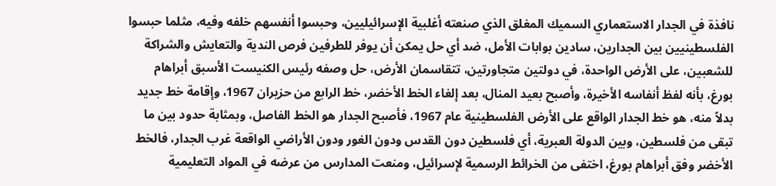نافذة في الجدار الاستعماري السميك المغلق الذي صنعته أغلبية الإسرائيليين، وحبسوا أنفسهم خلفه وفيه، مثلما حبسوا الفلسطينيين بين الجدارين، سادين بوابات الأمل، ضد أي حل يمكن أن يوفر للطرفين فرص الندية والتعايش والشراكة للشعبين، على الأرض الواحدة، في دولتين متجاورتين، تتقاسمان الأرض، حل وصفه رئيس الكنيست الأسبق أبراهام بورغ، بأنه لفظ أنفاسه الأخيرة، وأصبح بعيد المنال، بعد إلغاء الخط الأخضر، خط الرابع من حزيران 1967، وإقامة خط جديد بدلاً منه، هو خط الجدار الواقع على الأرض الفلسطينية عام 1967، فأصبح الجدار هو الخط الفاصل، وبمثابة حدود بين ما تبقى من فلسطين، وبين الدولة العبرية، أي فلسطين دون القدس ودون الغور ودون الأراضي الواقعة غرب الجدار، فالخط الأخضر وفق أبراهام بورغ، اختفى من الخرائط الرسمية لإسرائيل، ومنعت المدارس من عرضه في المواد التعليمية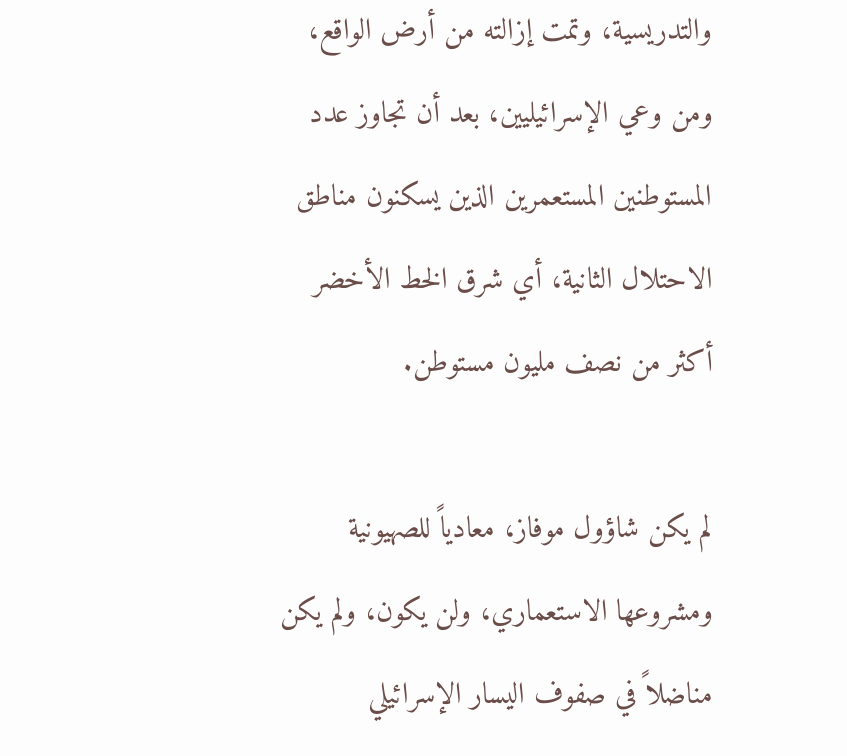والتدريسية، وتمت إزالته من أرض الواقع، ومن وعي الإسرائيليين، بعد أن تجاوز عدد المستوطنين المستعمرين الذين يسكنون مناطق الاحتلال الثانية، أي شرق الخط الأخضر أكثر من نصف مليون مستوطن.

لم يكن شاؤول موفاز، معادياً للصهيونية ومشروعها الاستعماري، ولن يكون، ولم يكن مناضلاً في صفوف اليسار الإسرائيلي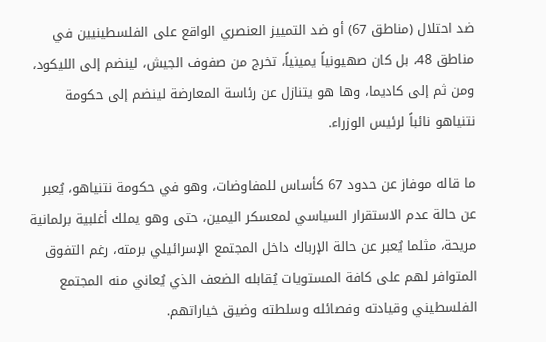ضد احتلال (مناطق 67) أو ضد التمييز العنصري الواقع على الفلسطينيين في مناطق 48، بل كان صهيونياً يمينياً، تخرج من صفوف الجيش، لينضم إلى الليكود، ومن ثم إلى كاديما، وها هو يتنازل عن رئاسة المعارضة لينضم إلى حكومة نتنياهو نائباً لرئيس الوزراء.

ما قاله موفاز عن حدود 67 كأساس للمفاوضات، وهو في حكومة نتنياهو، يُعبر عن حالة عدم الاستقرار السياسي لمعسكر اليمين، حتى وهو يملك أغلبية برلمانية مريحة، مثلما يُعبر عن حالة الإرباك داخل المجتمع الإسرائيلي برمته، رغم التفوق المتوافر لهم على كافة المستويات يُقابله الضعف الذي يُعاني منه المجتمع الفلسطيني وقيادته وفصائله وسلطته وضيق خياراتهم.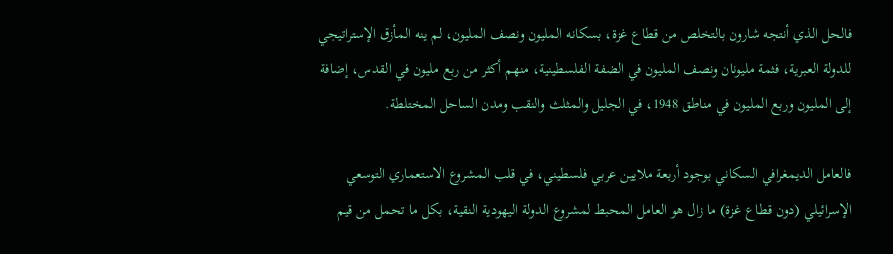فالحل الذي أنتجه شارون بالتخلص من قطاع غزة، بسكانه المليون ونصف المليون، لم ينه المأزق الإستراتيجي للدولة العبرية، فثمة مليونان ونصف المليون في الضفة الفلسطينية، منهم أكثر من ربع مليون في القدس، إضافة إلى المليون وربع المليون في مناطق 1948، في الجليل والمثلث والنقب ومدن الساحل المختلطة.

فالعامل الديمغرافي السكاني بوجود أربعة ملايين عربي فلسطيني، في قلب المشروع الاستعماري التوسعي الإسرائيلي (دون قطاع غزة) ما زال هو العامل المحبط لمشروع الدولة اليهودية النقية، بكل ما تحمل من قيم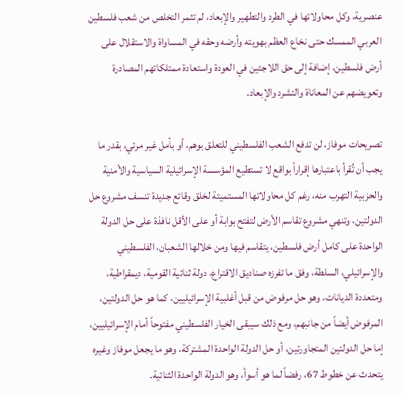عنصرية، وكل محاولاتها في الطرد والتطهير والإبعاد، لم تثمر التخلص من شعب فلسطين العربي الممسك حتى نخاع العظم بهويته وأرضه وحقه في المساواة والاستقلال على أرض فلسطين، إضافة إلى حق اللاجئين في العودة واستعادة ممتلكاتهم المصادرة وتعويضهم عن المعاناة والتشرد والإبعاد.

تصريحات موفاز، لن تدفع الشعب الفلسطيني للتعلق بوهم، أو بأمل غير مرئي، بقدر ما يجب أن تُقرأ باعتبارها إقراراً بواقع لا تستطيع المؤسسة الإسرائيلية السياسية والأمنية والحزبية التهرب منه، رغم كل محاولاتها المستميتة لخلق وقائع جديدة تنسف مشروع حل الدولتين، وتنهي مشروع تقاسم الأرض لتفتح بوابة أو على الأقل نافذة على حل الدولة الواحدة على كامل أرض فلسطين، يتقاسم فيها ومن خلالها الشعبان، الفلسطيني والإسرائيلي، السلطة، وفق ما تفرزه صناديق الاقتراع، دولة ثنائية القومية، ديمقراطية، ومتعددة الديانات، وهو حل مرفوض من قبل أغلبية الإسرائيليين، كما هو حل الدولتين، المرفوض أيضاً من جانبهم، ومع ذلك سيبقى الخيار الفلسطيني مفتوحاً أمام الإسرائيليين، إما حل الدولتين المتجاورتين، أو حل الدولة الواحدة المشتركة، وهو ما يجعل موفاز وغيره يتحدث عن خطوط 67، رفضاً لما هو أسوأ، وهو الدولة الواحدة الثنائية.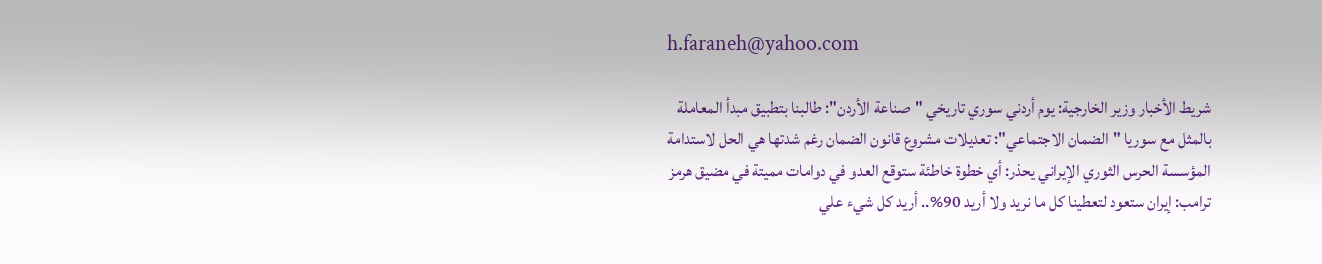h.faraneh@yahoo.com

شريط الأخبار وزير الخارجية: يوم أردني سوري تاريخي "صناعة الأردن": طالبنا بتطبيق مبدأ المعاملة بالمثل مع سوريا "الضمان الاجتماعي": تعديلات مشروع قانون الضمان رغم شدتها هي الحل لاستدامة المؤسسة الحرس الثوري الإيراني يحذر: أي خطوة خاطئة ستوقع العدو في دوامات مميتة في مضيق هرمز ترامب: إيران ستعود لتعطينا كل ما نريد ولا أريد 90%.. أريد كل شيء علي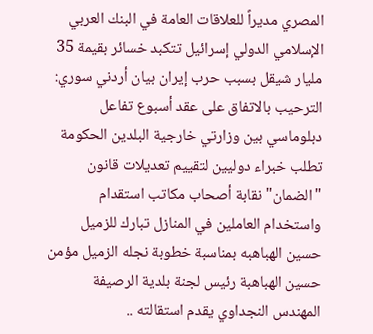المصري مديراً للعلاقات العامة في البنك العربي الإسلامي الدولي إسرائيل تتكبد خسائر بقيمة 35 مليار شيقل بسبب حرب إيران بيان أردني سوري: الترحيب بالاتفاق على عقد أسبوع تفاعل دبلوماسي بين وزارتي خارجية البلدين الحكومة تطلب خبراء دوليين لتقييم تعديلات قانون "الضمان" نقابة أصحاب مكاتب استقدام واستخدام العاملين في المنازل تبارك للزميل حسين الهباهبه بمناسبة خطوبة نجله الزميل مؤمن حسين الهباهبة رئيس لجنة بلدية الرصيفة المهندس النجداوي يقدم استقالته ..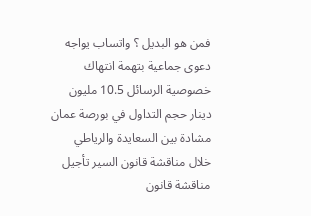فمن هو البديل ؟ واتساب يواجه دعوى جماعية بتهمة انتهاك خصوصية الرسائل 10.5 مليون دينار حجم التداول في بورصة عمان مشادة بين السعايدة والرياطي خلال مناقشة قانون السير تأجيل مناقشة قانون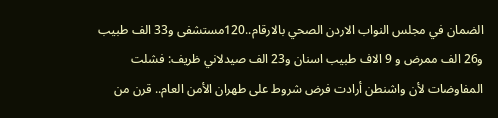الضمان في مجلس النواب الاردن الصحي بالارقام..120مستشفى و33 الف طبيب و26 الف ممرض و 9 الاف طبيب اسنان و23 الف صيدلاني ظريف: فشلت المفاوضات لأن واشنطن أرادت فرض شروط على طهران الأمن العام.. قرن من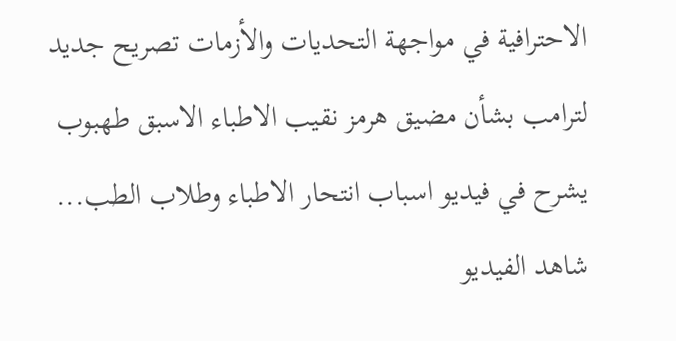الاحترافية في مواجهة التحديات والأزمات تصريح جديد لترامب بشأن مضيق هرمز نقيب الاطباء الاسبق طهبوب يشرح في فيديو اسباب انتحار الاطباء وطلاب الطب... شاهد الفيديو